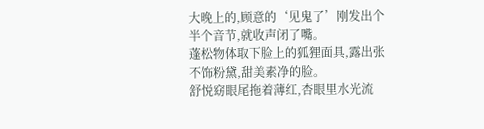大晚上的,顾意的‘见鬼了’刚发出个半个音节,就收声闭了嘴。
蓬松物体取下脸上的狐狸面具,露出张不饰粉黛,甜美素净的脸。
舒悦窈眼尾拖着薄红,杏眼里水光流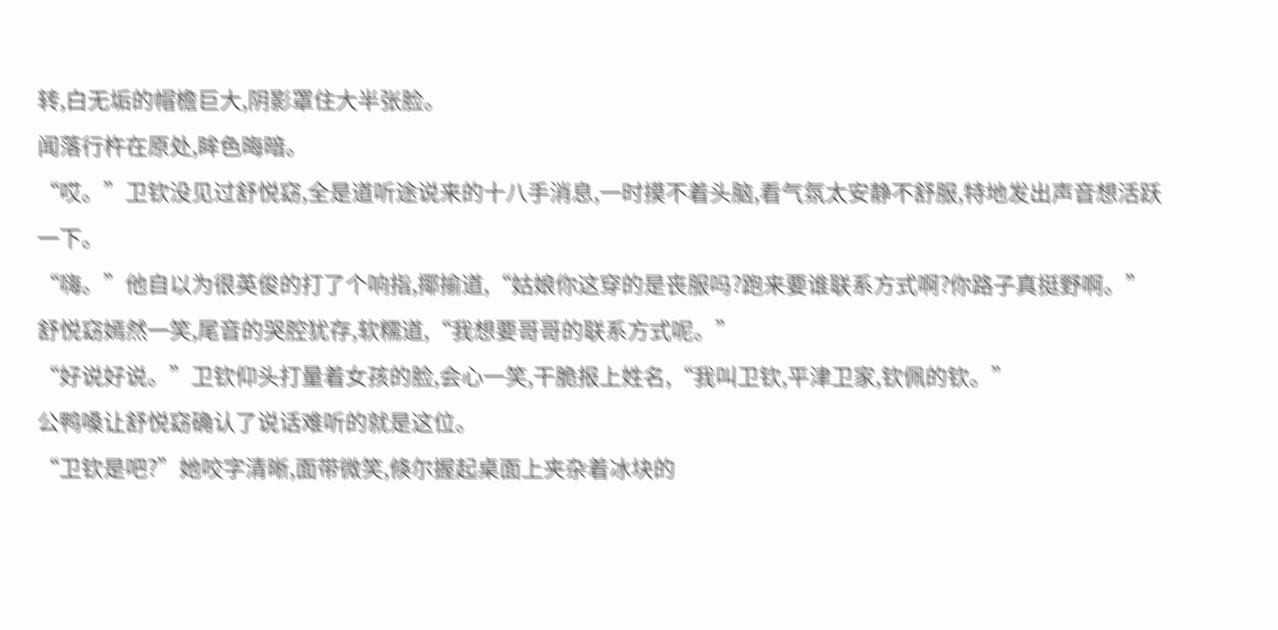转,白无垢的帽檐巨大,阴影罩住大半张脸。
闻落行杵在原处,眸色晦暗。
“哎。”卫钦没见过舒悦窈,全是道听途说来的十八手消息,一时摸不着头脑,看气氛太安静不舒服,特地发出声音想活跃一下。
“嗨。”他自以为很英俊的打了个响指,揶揄道,“姑娘你这穿的是丧服吗?跑来要谁联系方式啊?你路子真挺野啊。”
舒悦窈嫣然一笑,尾音的哭腔犹存,软糯道,“我想要哥哥的联系方式呢。”
“好说好说。”卫钦仰头打量着女孩的脸,会心一笑,干脆报上姓名,“我叫卫钦,平津卫家,钦佩的钦。”
公鸭嗓让舒悦窈确认了说话难听的就是这位。
“卫钦是吧?”她咬字清晰,面带微笑,倏尔握起桌面上夹杂着冰块的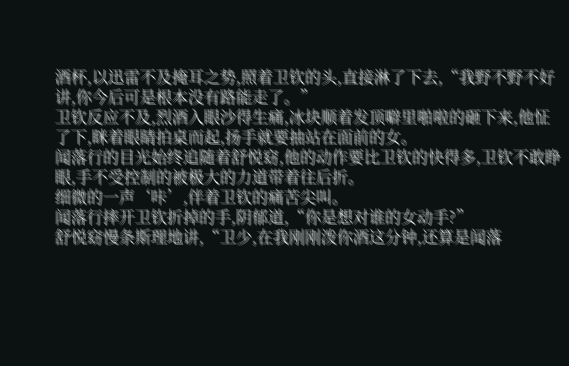酒杯,以迅雷不及掩耳之势,照着卫钦的头,直接淋了下去,“我野不野不好讲,你今后可是根本没有路能走了。”
卫钦反应不及,烈酒入眼沙得生痛,冰块顺着发顶噼里啪啦的砸下来,他怔了下,眯着眼睛拍桌而起,扬手就要抽站在面前的女。
闻落行的目光始终追随着舒悦窈,他的动作要比卫钦的快得多,卫钦不敢睁眼,手不受控制的被极大的力道带着往后折。
细微的一声‘咔’,伴着卫钦的痛苦尖叫。
闻落行摔开卫钦折掉的手,阴郁道,“你是想对谁的女动手?”
舒悦窈慢条斯理地讲,“卫少,在我刚刚泼你酒这分钟,还算是闻落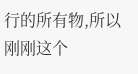行的所有物,所以刚刚这个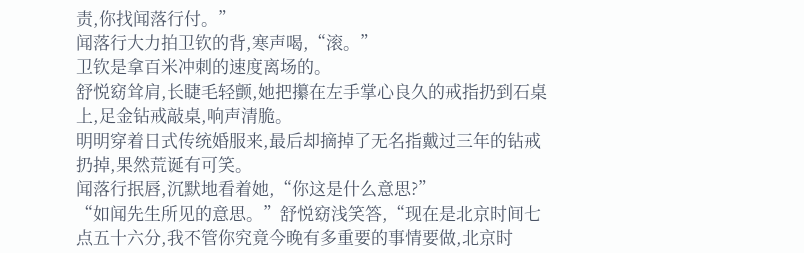责,你找闻落行付。”
闻落行大力拍卫钦的背,寒声喝,“滚。”
卫钦是拿百米冲刺的速度离场的。
舒悦窈耸肩,长睫毛轻颤,她把攥在左手掌心良久的戒指扔到石桌上,足金钻戒敲桌,响声清脆。
明明穿着日式传统婚服来,最后却摘掉了无名指戴过三年的钻戒扔掉,果然荒诞有可笑。
闻落行抿唇,沉默地看着她,“你这是什么意思?”
“如闻先生所见的意思。”舒悦窈浅笑答,“现在是北京时间七点五十六分,我不管你究竟今晚有多重要的事情要做,北京时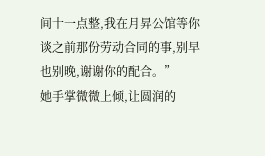间十一点整,我在月昇公馆等你谈之前那份劳动合同的事,别早也别晚,谢谢你的配合。”
她手掌微微上倾,让圆润的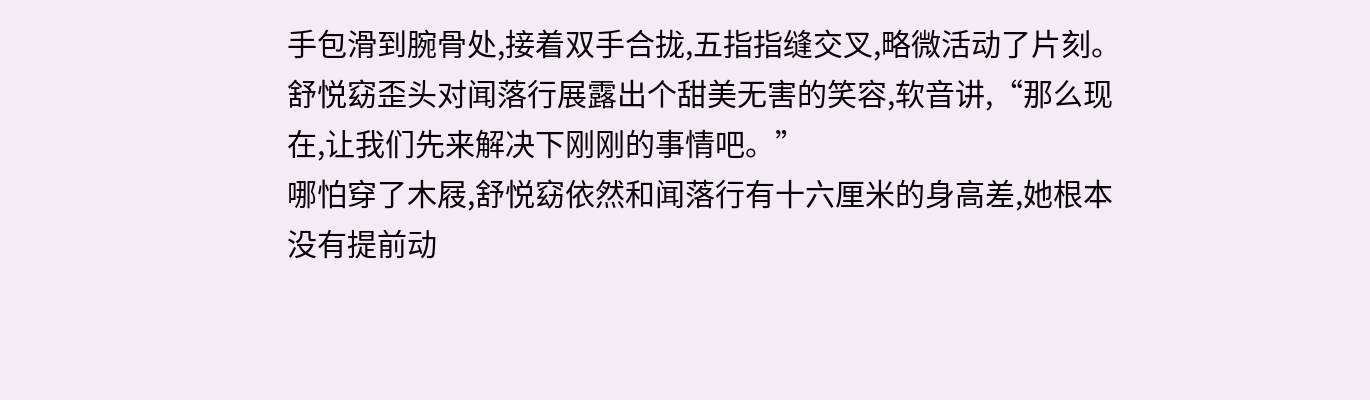手包滑到腕骨处,接着双手合拢,五指指缝交叉,略微活动了片刻。
舒悦窈歪头对闻落行展露出个甜美无害的笑容,软音讲,“那么现在,让我们先来解决下刚刚的事情吧。”
哪怕穿了木屐,舒悦窈依然和闻落行有十六厘米的身高差,她根本没有提前动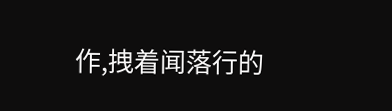作,拽着闻落行的